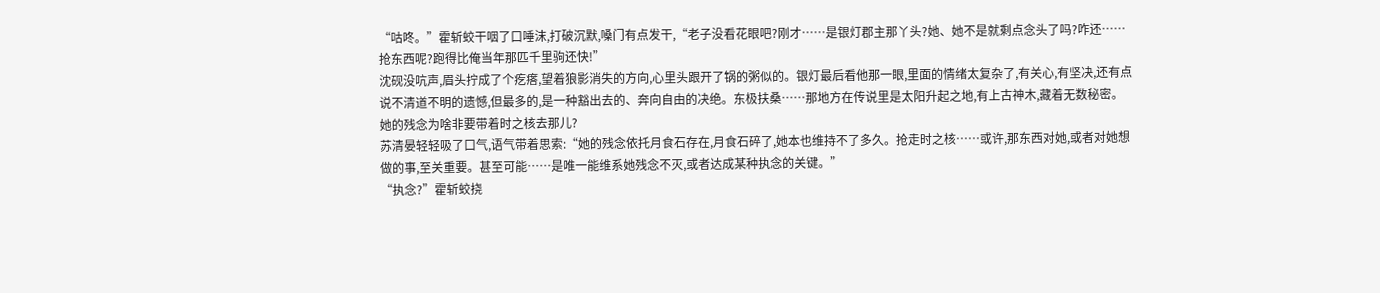“咕咚。”霍斩蛟干咽了口唾沫,打破沉默,嗓门有点发干,“老子没看花眼吧?刚才……是银灯郡主那丫头?她、她不是就剩点念头了吗?咋还……抢东西呢?跑得比俺当年那匹千里驹还快!”
沈砚没吭声,眉头拧成了个疙瘩,望着狼影消失的方向,心里头跟开了锅的粥似的。银灯最后看他那一眼,里面的情绪太复杂了,有关心,有坚决,还有点说不清道不明的遗憾,但最多的,是一种豁出去的、奔向自由的决绝。东极扶桑……那地方在传说里是太阳升起之地,有上古神木,藏着无数秘密。她的残念为啥非要带着时之核去那儿?
苏清晏轻轻吸了口气,语气带着思索:“她的残念依托月食石存在,月食石碎了,她本也维持不了多久。抢走时之核……或许,那东西对她,或者对她想做的事,至关重要。甚至可能……是唯一能维系她残念不灭,或者达成某种执念的关键。”
“执念?”霍斩蛟挠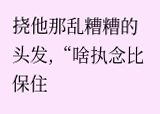挠他那乱糟糟的头发,“啥执念比保住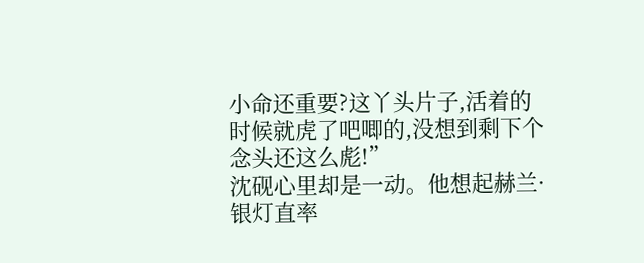小命还重要?这丫头片子,活着的时候就虎了吧唧的,没想到剩下个念头还这么彪!”
沈砚心里却是一动。他想起赫兰·银灯直率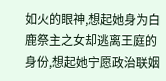如火的眼神,想起她身为白鹿祭主之女却逃离王庭的身份,想起她宁愿政治联姻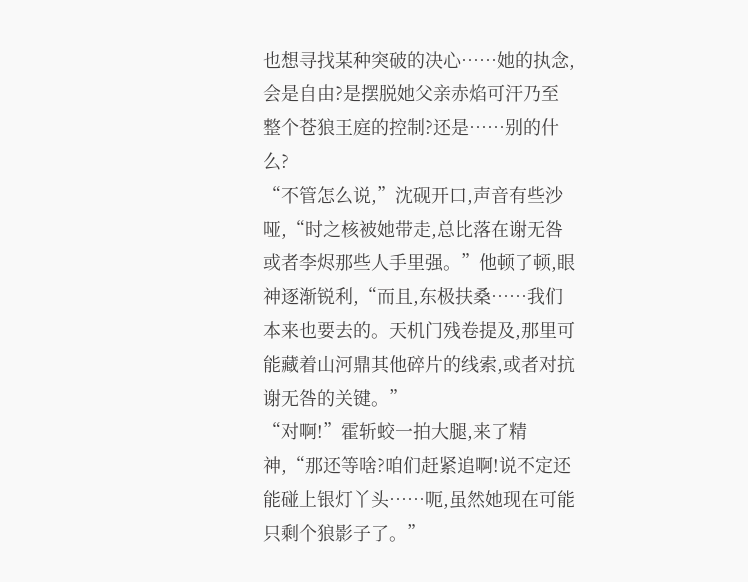也想寻找某种突破的决心……她的执念,会是自由?是摆脱她父亲赤焰可汗乃至整个苍狼王庭的控制?还是……别的什么?
“不管怎么说,”沈砚开口,声音有些沙哑,“时之核被她带走,总比落在谢无咎或者李烬那些人手里强。”他顿了顿,眼神逐渐锐利,“而且,东极扶桑……我们本来也要去的。天机门残卷提及,那里可能藏着山河鼎其他碎片的线索,或者对抗谢无咎的关键。”
“对啊!”霍斩蛟一拍大腿,来了精神,“那还等啥?咱们赶紧追啊!说不定还能碰上银灯丫头……呃,虽然她现在可能只剩个狼影子了。”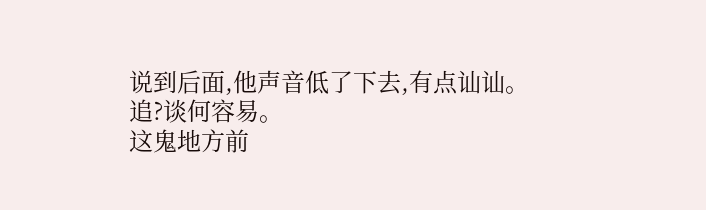说到后面,他声音低了下去,有点讪讪。
追?谈何容易。
这鬼地方前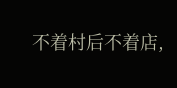不着村后不着店,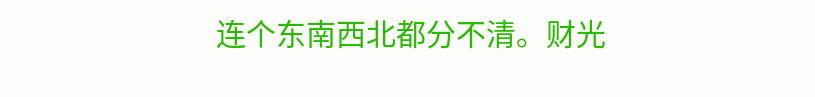连个东南西北都分不清。财光